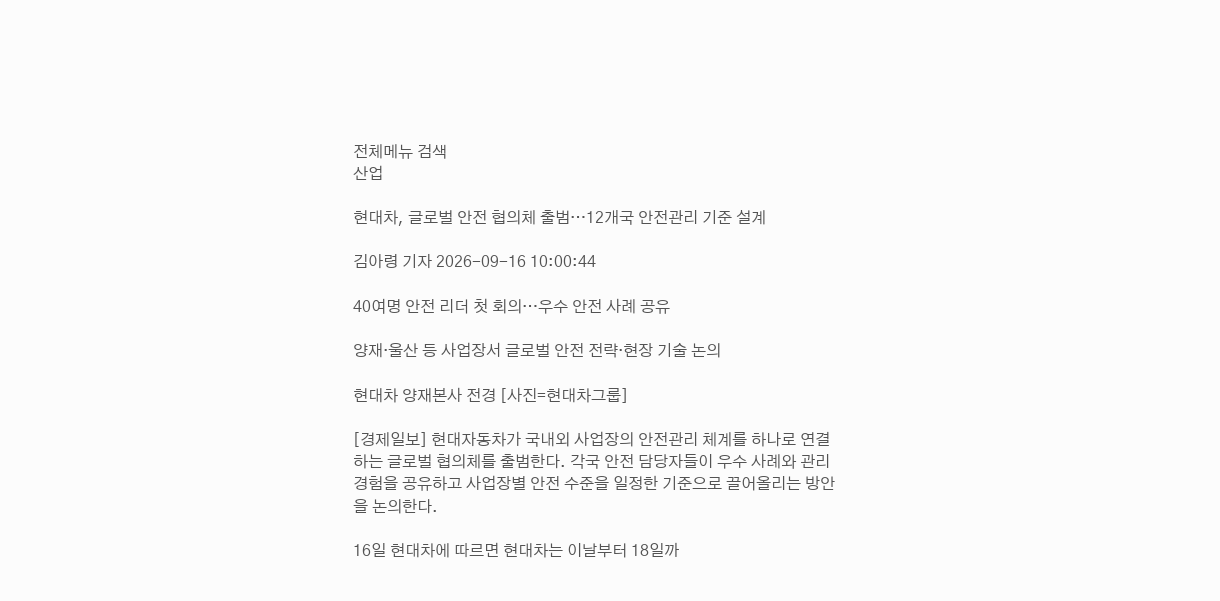전체메뉴 검색
산업

현대차, 글로벌 안전 협의체 출범…12개국 안전관리 기준 설계

김아령 기자 2026-09-16 10:00:44

40여명 안전 리더 첫 회의…우수 안전 사례 공유

양재·울산 등 사업장서 글로벌 안전 전략·현장 기술 논의

현대차 양재본사 전경 [사진=현대차그룹]

[경제일보] 현대자동차가 국내외 사업장의 안전관리 체계를 하나로 연결하는 글로벌 협의체를 출범한다. 각국 안전 담당자들이 우수 사례와 관리 경험을 공유하고 사업장별 안전 수준을 일정한 기준으로 끌어올리는 방안을 논의한다.

16일 현대차에 따르면 현대차는 이날부터 18일까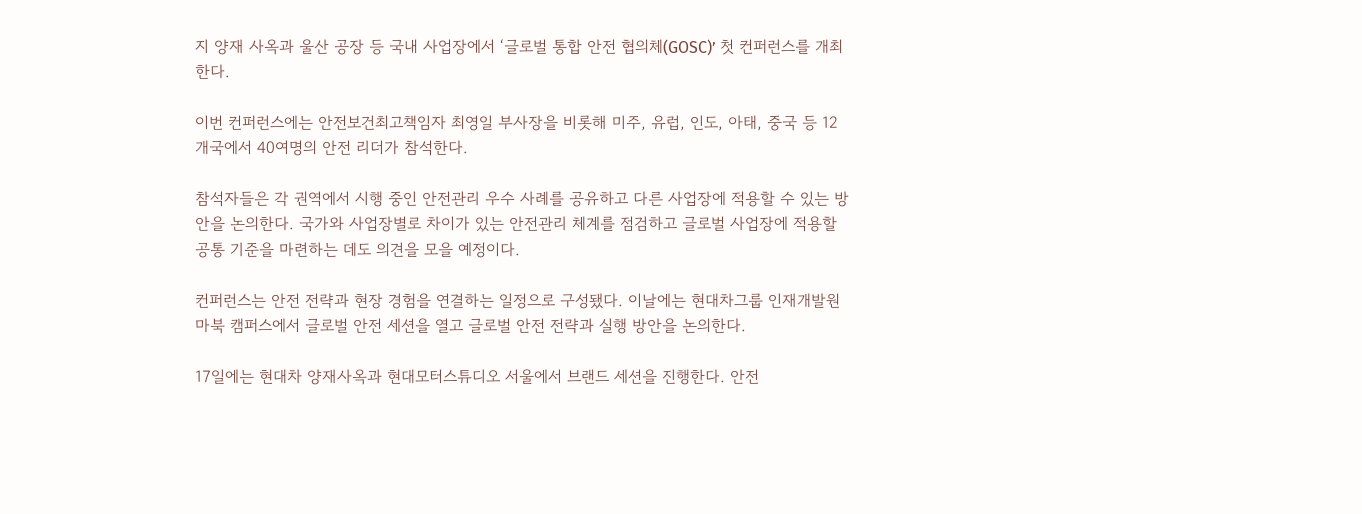지 양재 사옥과 울산 공장 등 국내 사업장에서 ‘글로벌 통합 안전 협의체(GOSC)’ 첫 컨퍼런스를 개최한다.

이번 컨퍼런스에는 안전보건최고책임자 최영일 부사장을 비롯해 미주, 유럽, 인도, 아태, 중국 등 12개국에서 40여명의 안전 리더가 참석한다.

참석자들은 각 권역에서 시행 중인 안전관리 우수 사례를 공유하고 다른 사업장에 적용할 수 있는 방안을 논의한다. 국가와 사업장별로 차이가 있는 안전관리 체계를 점검하고 글로벌 사업장에 적용할 공통 기준을 마련하는 데도 의견을 모을 예정이다.

컨퍼런스는 안전 전략과 현장 경험을 연결하는 일정으로 구성됐다. 이날에는 현대차그룹 인재개발원 마북 캠퍼스에서 글로벌 안전 세션을 열고 글로벌 안전 전략과 실행 방안을 논의한다.

17일에는 현대차 양재사옥과 현대모터스튜디오 서울에서 브랜드 세션을 진행한다. 안전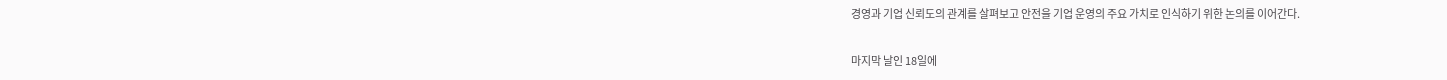경영과 기업 신뢰도의 관계를 살펴보고 안전을 기업 운영의 주요 가치로 인식하기 위한 논의를 이어간다.

마지막 날인 18일에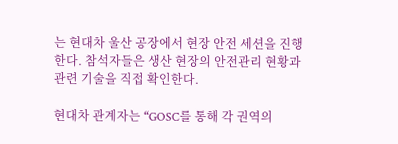는 현대차 울산 공장에서 현장 안전 세션을 진행한다. 참석자들은 생산 현장의 안전관리 현황과 관련 기술을 직접 확인한다.

현대차 관계자는 “GOSC를 통해 각 권역의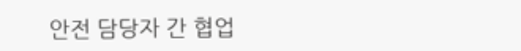안전 담당자 간 협업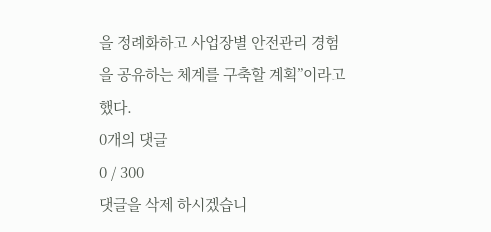을 정례화하고 사업장별 안전관리 경험을 공유하는 체계를 구축할 계획”이라고 했다.
0개의 댓글
0 / 300
댓글을 삭제 하시겠습니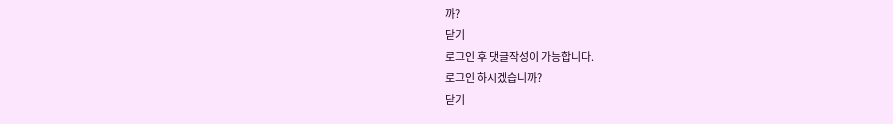까?
닫기
로그인 후 댓글작성이 가능합니다.
로그인 하시겠습니까?
닫기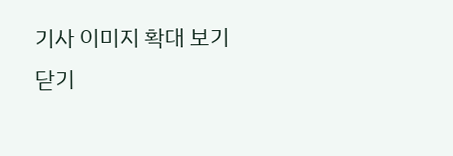기사 이미지 확대 보기
닫기